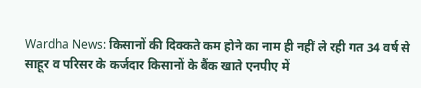Wardha News: किसानों की दिक्कते कम होने का नाम ही नहीं ले रही गत 34 वर्ष से साहूर व परिसर के कर्जदार किसानों के बैंक खाते एनपीए में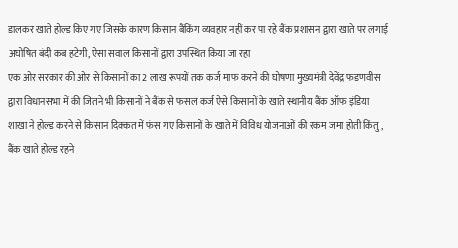डालकर खाते होल्ड किए गए जिसके कारण किसान बैंकिंग व्यवहार नहीं कर पा रहे बैंक प्रशासन द्वारा खाते पर लगाई अघोषित बंदी कब हटेगी, ऐसा सवाल किसानों द्वारा उपस्थित किया जा रहा
एक ओर सरकार की ओर से किसानों का 2 लाख रूपयों तक कर्ज माफ करने की घोषणा मुख्यमंत्री देवेंद्र फडणवीस द्वारा विधानसभा में की जितने भी किसानों ने बैंक से फसल कर्ज ऐसे किसानों के खाते स्थानीय बैंक ऑफ इंडिया शाखा ने होल्ड करने से किसान दिक्कत में फंस गए किसानों के खाते में विविध योजनाओं की रकम जमा होती किंतु, बैंक खाते होल्ड रहने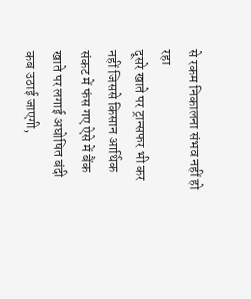से रकम निकालना संभव नहीं हो रहा
दूसरे खाते पर ट्रान्सफर भी कर नहीं जिससे किसान आर्थिक संकट में फंस गए ऐसे में बैंक खाते पर लगाई अघोषित बंदी कब उठाई जाएगी,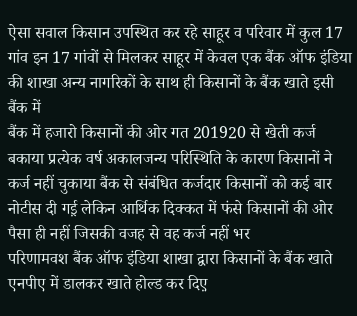ऐसा सवाल किसान उपस्थित कर रहे साहूर व परिवार में कुल 17 गांव इन 17 गांवों से मिलकर साहूर में केवल एक बैंक ऑफ इंडिया की शाखा अन्य नागरिकों के साथ ही किसानों के बैंक खाते इसी बैंक में
बैंक में हजारो किसानों की ओर गत 201920 से खेती कर्ज बकाया प्रत्येक वर्ष अकालजन्य परिस्थिति के कारण किसानों ने कर्ज नहीं चुकाया बैंक से संबंधित कर्जदार किसानों को कई बार नोटीस दी गई़ लेकिन आर्थिक दिक्कत में फंसे किसानों की ओर पैसा ही नहीं जिसकी वजह से वह कर्ज नहीं भर
परिणामवश बैंक ऑफ इंडिया शाखा द्वारा किसानों के बैंक खाते एनपीए में डालकर खाते होल्ड कर दिए़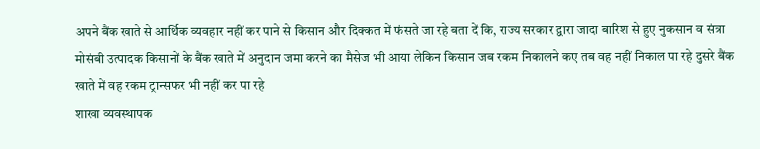अपने बैंक खाते से आर्थिक व्यवहार नहीं कर पाने से किसान और दिक्कत में फंसते जा रहे बता दें कि, राज्य सरकार द्वारा जादा बारिश से हुए नुकसान व संत्रा मोसंबी उत्पादक किसानों के बैंक खाते में अनुदान जमा करने का मैसेज भी आया लेकिन किसान जब रकम निकालने कए तब वह नहीं निकाल पा रहे दुसरे बैंक खाते में वह रकम ट्रान्सफर भी नहीं कर पा रहे
शाखा व्यवस्थापक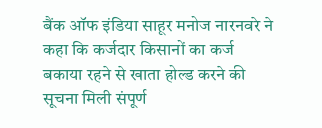बैंक ऑफ इंडिया साहूर मनोज नारनवरे ने कहा कि कर्जदार किसानों का कर्ज बकाया रहने से खाता होल्ड करने की सूचना मिली संपूर्ण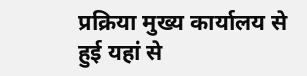प्रक्रिया मुख्य कार्यालय से हुई यहां से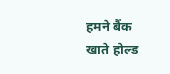हमने बैंक खाते होल्ड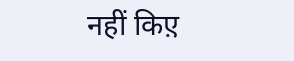नहीं किए़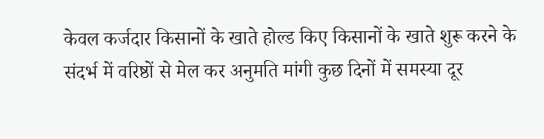केवल कर्जदार किसानों के खाते होल्ड किए किसानों के खाते शुरू करने के संदर्भ में वरिष्ठों से मेल कर अनुमति मांगी कुछ दिनों में समस्या दूर